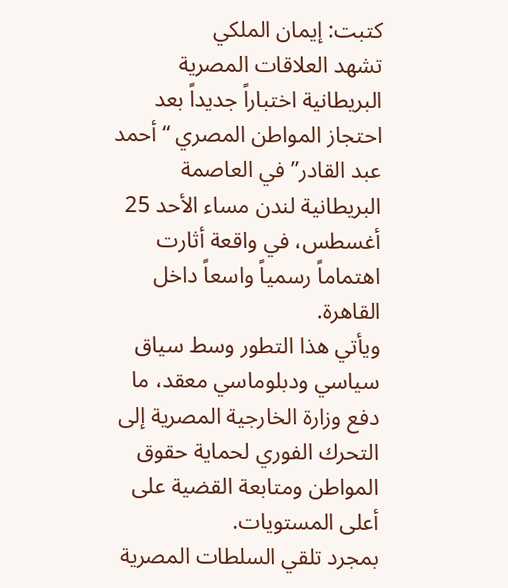كتبت: إيمان الملكي
تشهد العلاقات المصرية البريطانية اختباراً جديداً بعد احتجاز المواطن المصري “أحمد عبد القادر” في العاصمة البريطانية لندن مساء الأحد 25 أغسطس، في واقعة أثارت اهتماماً رسمياً واسعاً داخل القاهرة.
ويأتي هذا التطور وسط سياق سياسي ودبلوماسي معقد، ما دفع وزارة الخارجية المصرية إلى التحرك الفوري لحماية حقوق المواطن ومتابعة القضية على أعلى المستويات.
بمجرد تلقي السلطات المصرية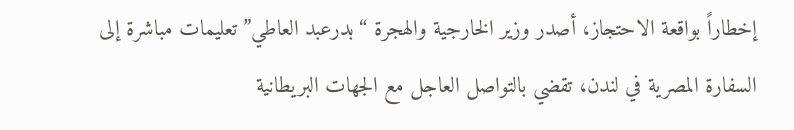إخطاراً بواقعة الاحتجاز، أصدر وزير الخارجية والهجرة “بدرعبد العاطي” تعليمات مباشرة إلى السفارة المصرية في لندن، تقضي بالتواصل العاجل مع الجهات البريطانية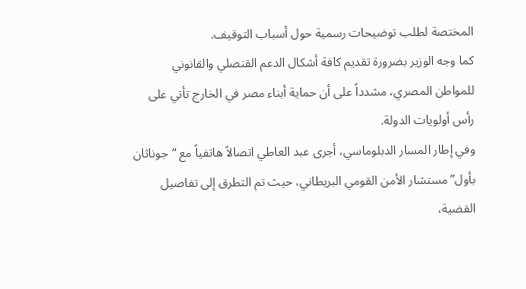المختصة لطلب توضيحات رسمية حول أسباب التوقيف.
كما وجه الوزير بضرورة تقديم كافة أشكال الدعم القنصلي والقانوني للمواطن المصري، مشدداً على أن حماية أبناء مصر في الخارج تأتي على رأس أولويات الدولة.
وفي إطار المسار الدبلوماسي، أجرى عبد العاطي اتصالاً هاتفياً مع “جوناثان بأول” مستشار الأمن القومي البريطاني، حيث تم التطرق إلى تفاصيل القضية،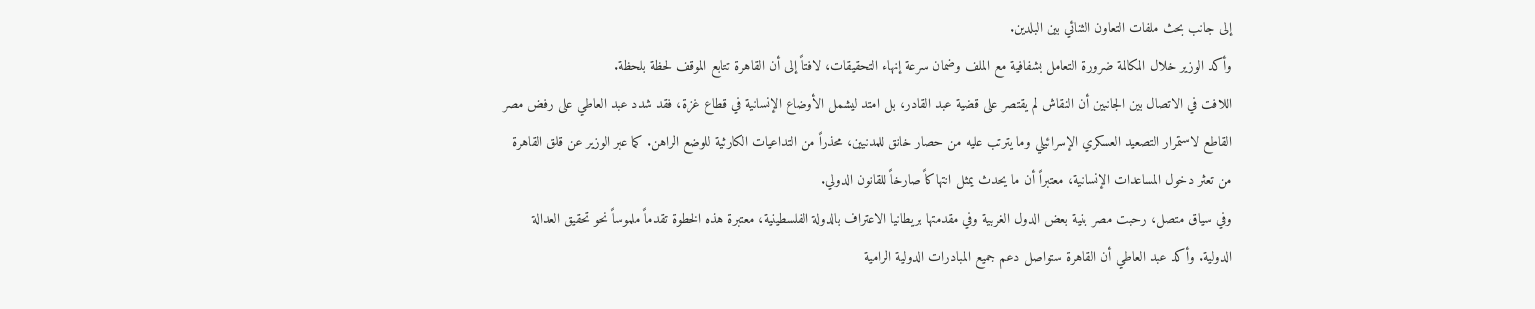إلى جانب بحث ملفات التعاون الثنائي بين البلدين.
وأكد الوزير خلال المكالمة ضرورة التعامل بشفافية مع الملف وضمان سرعة إنهاء التحقيقات، لافتاً إلى أن القاهرة تتابع الموقف لحظة بلحظة.
اللافت في الاتصال بين الجانبين أن النقاش لم يقتصر على قضية عبد القادر، بل امتد ليشمل الأوضاع الإنسانية في قطاع غزة، فقد شدد عبد العاطي على رفض مصر القاطع لاستمرار التصعيد العسكري الإسرائيلي وما يترتب عليه من حصار خانق للمدنيين، محذراً من التداعيات الكارثية للوضع الراهن. كما عبر الوزير عن قلق القاهرة من تعثر دخول المساعدات الإنسانية، معتبراً أن ما يحدث يمثل انتهاكاً صارخاً للقانون الدولي.
وفي سياق متصل، رحبت مصر بنية بعض الدول الغربية وفي مقدمتها بريطانيا الاعتراف بالدولة الفلسطينية، معتبرة هذه الخطوة تقدماً ملموساً نحو تحقيق العدالة الدولية. وأكد عبد العاطي أن القاهرة ستواصل دعم جميع المبادرات الدولية الرامية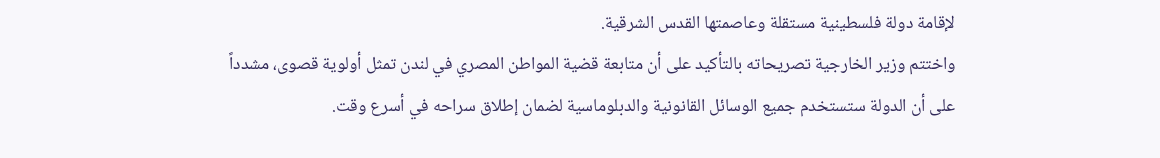لإقامة دولة فلسطينية مستقلة وعاصمتها القدس الشرقية.
واختتم وزير الخارجية تصريحاته بالتأكيد على أن متابعة قضية المواطن المصري في لندن تمثل أولوية قصوى، مشدداً على أن الدولة ستستخدم جميع الوسائل القانونية والدبلوماسية لضمان إطلاق سراحه في أسرع وقت.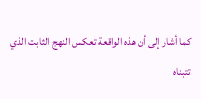كما أشار إلى أن هذه الواقعة تعكس النهج الثابت الذي تتبناه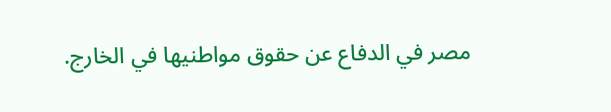مصر في الدفاع عن حقوق مواطنيها في الخارج.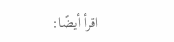اقرأ أيضًا: